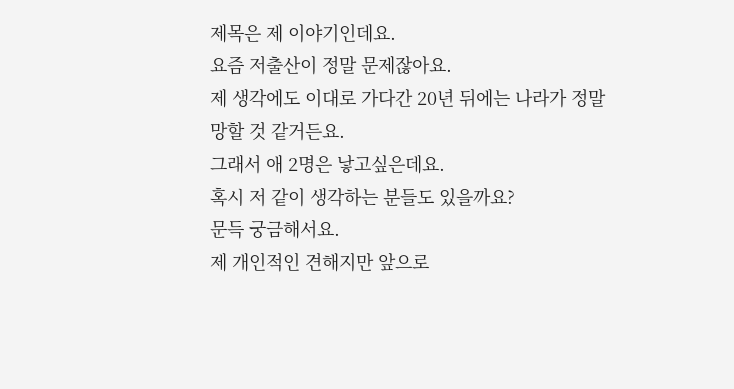제목은 제 이야기인데요.
요즘 저출산이 정말 문제잖아요.
제 생각에도 이대로 가다간 20년 뒤에는 나라가 정말
망할 것 같거든요.
그래서 애 2명은 낳고싶은데요.
혹시 저 같이 생각하는 분들도 있을까요?
문득 궁금해서요.
제 개인적인 견해지만 앞으로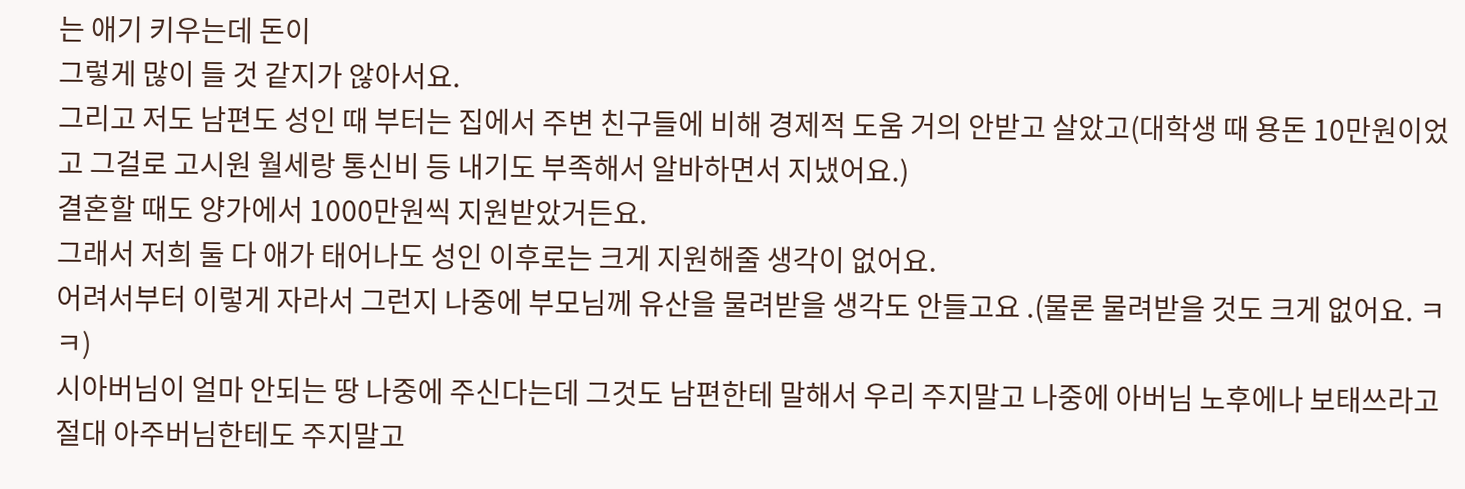는 애기 키우는데 돈이
그렇게 많이 들 것 같지가 않아서요.
그리고 저도 남편도 성인 때 부터는 집에서 주변 친구들에 비해 경제적 도움 거의 안받고 살았고(대학생 때 용돈 10만원이었고 그걸로 고시원 월세랑 통신비 등 내기도 부족해서 알바하면서 지냈어요.)
결혼할 때도 양가에서 1000만원씩 지원받았거든요.
그래서 저희 둘 다 애가 태어나도 성인 이후로는 크게 지원해줄 생각이 없어요.
어려서부터 이렇게 자라서 그런지 나중에 부모님께 유산을 물려받을 생각도 안들고요 .(물론 물려받을 것도 크게 없어요. ㅋㅋ)
시아버님이 얼마 안되는 땅 나중에 주신다는데 그것도 남편한테 말해서 우리 주지말고 나중에 아버님 노후에나 보태쓰라고 절대 아주버님한테도 주지말고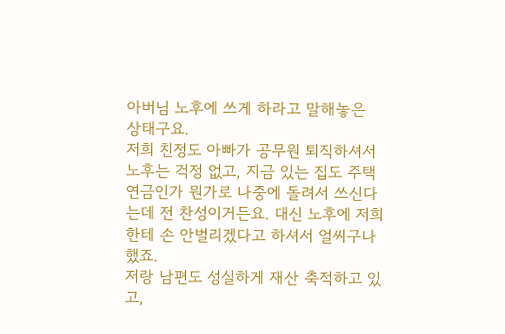아버님 노후에 쓰게 하라고 말해놓은 상태구요.
저희 친정도 아빠가 공무원 퇴직하셔서 노후는 걱정 없고, 지금 있는 집도 주택연금인가 뭔가로 나중에 돌려서 쓰신다는데 전 찬성이거든요. 대신 노후에 저희한테 손 안벌리겠다고 하셔서 얼씨구나 했죠.
저랑 남편도 성실하게 재산 축적하고 있고,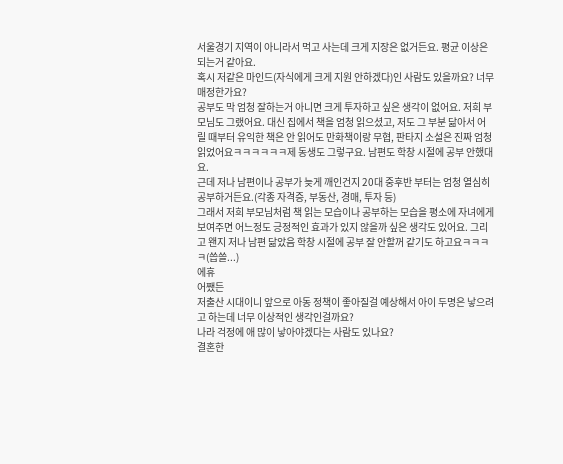서울경기 지역이 아니라서 먹고 사는데 크게 지장은 없거든요. 평균 이상은 되는거 같아요.
혹시 저같은 마인드(자식에게 크게 지원 안하겠다)인 사람도 있을까요? 너무 매정한가요?
공부도 막 엄청 잘하는거 아니면 크게 투자하고 싶은 생각이 없어요. 저희 부모님도 그랬어요. 대신 집에서 책을 엄청 읽으셨고, 저도 그 부분 닮아서 어릴 때부터 유익한 책은 안 읽어도 만화책이랑 무협, 판타지 소설은 진짜 엄청 읽었어요ㅋㅋㅋㅋㅋㅋ제 동생도 그렇구요. 남편도 학창 시절에 공부 안했대요.
근데 저나 남편이나 공부가 늦게 깨인건지 20대 중후반 부터는 엄청 열심히 공부하거든요.(각종 자격증, 부동산, 경매, 투자 등)
그래서 저희 부모님처럼 책 읽는 모습이나 공부하는 모습을 평소에 자녀에게 보여주면 어느정도 긍정적인 효과가 있지 않을까 싶은 생각도 있어요. 그리고 왠지 저나 남편 닮았음 학창 시절에 공부 잘 안할꺼 같기도 하고요ㅋㅋㅋㅋ(씁쓸...)
에휴
어쨌든
저출산 시대이니 앞으로 아동 정책이 좋아질걸 예상해서 아이 두명은 낳으려고 하는데 너무 이상적인 생각인걸까요?
나라 걱정에 애 많이 낳아야겠다는 사람도 있나요?
결혼한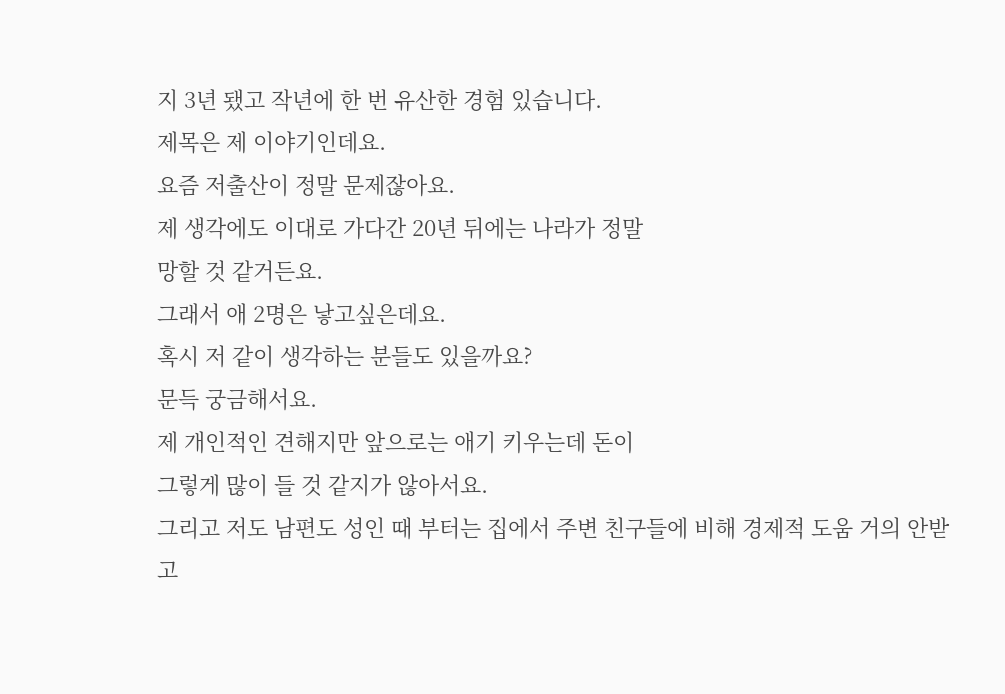지 3년 됐고 작년에 한 번 유산한 경험 있습니다.
제목은 제 이야기인데요.
요즘 저출산이 정말 문제잖아요.
제 생각에도 이대로 가다간 20년 뒤에는 나라가 정말
망할 것 같거든요.
그래서 애 2명은 낳고싶은데요.
혹시 저 같이 생각하는 분들도 있을까요?
문득 궁금해서요.
제 개인적인 견해지만 앞으로는 애기 키우는데 돈이
그렇게 많이 들 것 같지가 않아서요.
그리고 저도 남편도 성인 때 부터는 집에서 주변 친구들에 비해 경제적 도움 거의 안받고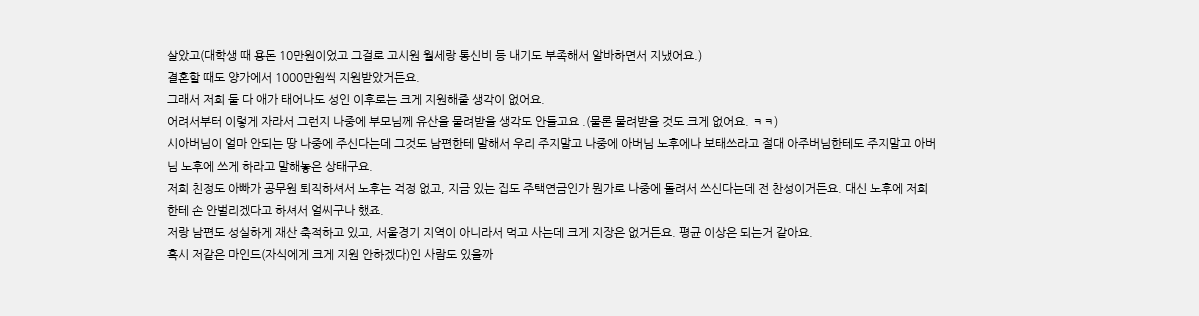살았고(대학생 때 용돈 10만원이었고 그걸로 고시원 월세랑 통신비 등 내기도 부족해서 알바하면서 지냈어요.)
결혼할 때도 양가에서 1000만원씩 지원받았거든요.
그래서 저희 둘 다 애가 태어나도 성인 이후로는 크게 지원해줄 생각이 없어요.
어려서부터 이렇게 자라서 그런지 나중에 부모님께 유산을 물려받을 생각도 안들고요 .(물론 물려받을 것도 크게 없어요. ㅋㅋ)
시아버님이 얼마 안되는 땅 나중에 주신다는데 그것도 남편한테 말해서 우리 주지말고 나중에 아버님 노후에나 보태쓰라고 절대 아주버님한테도 주지말고 아버님 노후에 쓰게 하라고 말해놓은 상태구요.
저희 친정도 아빠가 공무원 퇴직하셔서 노후는 걱정 없고, 지금 있는 집도 주택연금인가 뭔가로 나중에 돌려서 쓰신다는데 전 찬성이거든요. 대신 노후에 저희한테 손 안벌리겠다고 하셔서 얼씨구나 했죠.
저랑 남편도 성실하게 재산 축적하고 있고, 서울경기 지역이 아니라서 먹고 사는데 크게 지장은 없거든요. 평균 이상은 되는거 같아요.
혹시 저같은 마인드(자식에게 크게 지원 안하겠다)인 사람도 있을까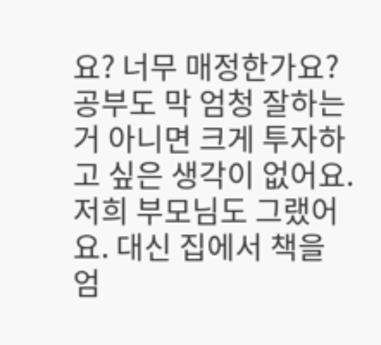요? 너무 매정한가요?
공부도 막 엄청 잘하는거 아니면 크게 투자하고 싶은 생각이 없어요. 저희 부모님도 그랬어요. 대신 집에서 책을 엄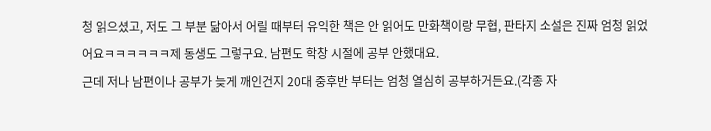청 읽으셨고, 저도 그 부분 닮아서 어릴 때부터 유익한 책은 안 읽어도 만화책이랑 무협, 판타지 소설은 진짜 엄청 읽었어요ㅋㅋㅋㅋㅋㅋ제 동생도 그렇구요. 남편도 학창 시절에 공부 안했대요.
근데 저나 남편이나 공부가 늦게 깨인건지 20대 중후반 부터는 엄청 열심히 공부하거든요.(각종 자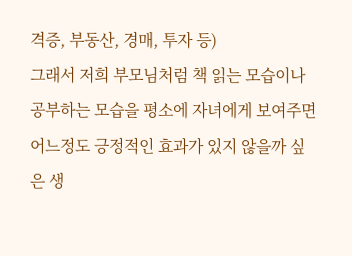격증, 부동산, 경매, 투자 등)
그래서 저희 부모님처럼 책 읽는 모습이나 공부하는 모습을 평소에 자녀에게 보여주면 어느정도 긍정적인 효과가 있지 않을까 싶은 생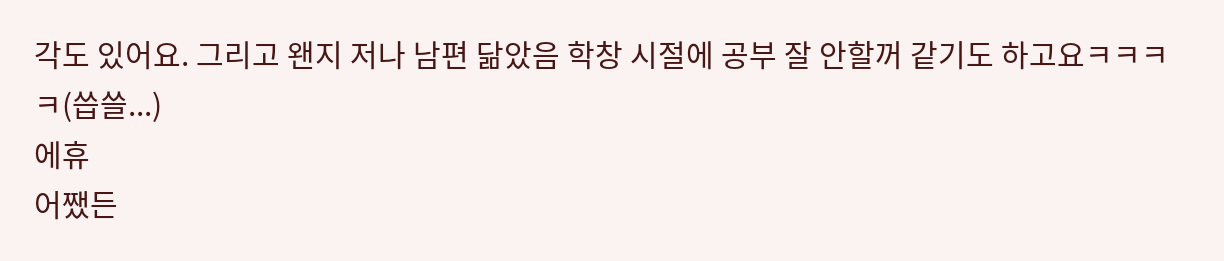각도 있어요. 그리고 왠지 저나 남편 닮았음 학창 시절에 공부 잘 안할꺼 같기도 하고요ㅋㅋㅋㅋ(씁쓸...)
에휴
어쨌든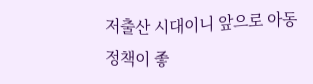저출산 시대이니 앞으로 아동 정책이 좋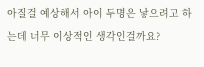아질걸 예상해서 아이 두명은 낳으려고 하는데 너무 이상적인 생각인걸까요?